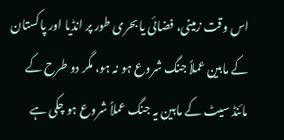اس وقت زمینی، فضائی یا بحری طور پر انڈیا اور پاکستان کے مابین عملاً جنگ شروع ہو نہ ہو، مگر دو طرح کے مائنڈ سیٹ کے مابین یہ جنگ عملاً شروع ہو چکی ہے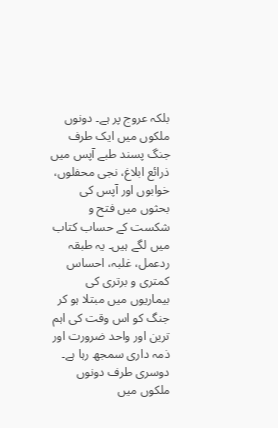بلکہ عروج پر ہے۔ دونوں ملکوں میں ایک طرف جنگ پسند طبے آپس میں ذرائع ابلاغ، نجی محفلوں، خوابوں اور آپس کی بحثوں میں فتح و شکست کے حساب کتاب میں لگے ہیں۔ یہ طبقہ ردعمل، غلبہ، احساس کمتری و برتری کی بیماریوں میں مبتلا ہو کر جنگ کو اس وقت کی اہم ترین اور واحد ضرورت اور ذمہ داری سمجھ رہا ہے۔ دوسری طرف دونوں ملکوں میں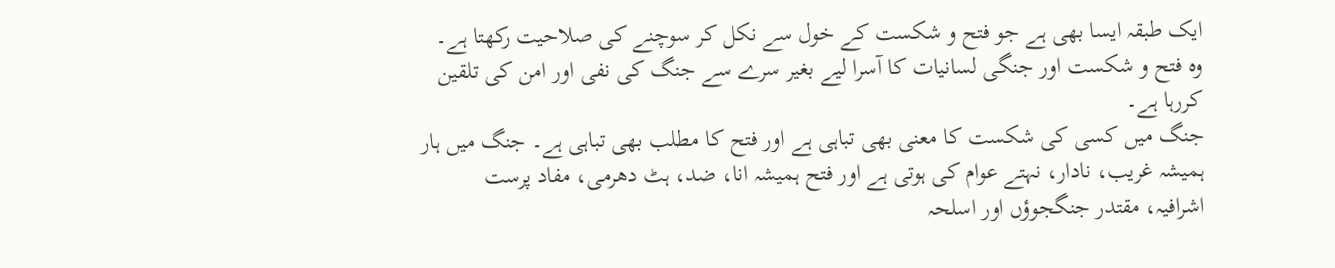ایک طبقہ ایسا بھی ہے جو فتح و شکست کے خول سے نکل کر سوچنے کی صلاحیت رکھتا ہے۔ وہ فتح و شکست اور جنگی لسانیات کا آسرا لیے بغیر سرے سے جنگ کی نفی اور امن کی تلقین کررہا ہے۔
جنگ میں کسی کی شکست کا معنی بھی تباہی ہے اور فتح کا مطلب بھی تباہی ہے۔ جنگ میں ہار ہمیشہ غریب، نادار، نہتے عوام کی ہوتی ہے اور فتح ہمیشہ انا، ضد، ہٹ دھرمی، مفاد پرست اشرافیہ، مقتدر جنگجوؤں اور اسلحہ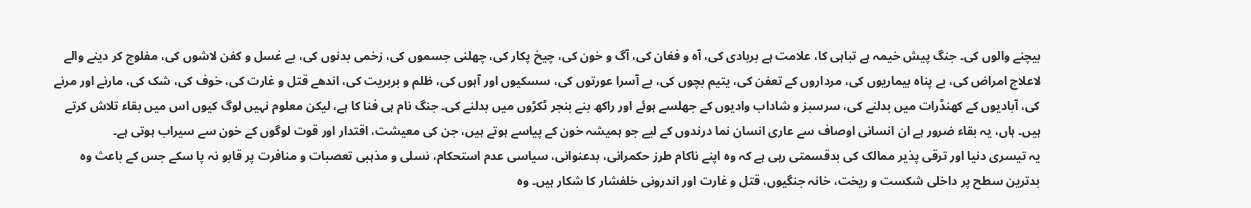بیچنے والوں کی۔ جنگ پیش خیمہ ہے تباہی کا، علامت ہے بربادی کی، آہ و فغان کی، آگ و خون کی، چیخ پکار کی، چھلنی جسموں کی، زخمی بدنوں کی، بے غسل و کفن لاشوں کی، مفلوج کر دینے والے لاعلاج امراض کی، بے پناہ بیماریوں کی، مرداروں کے تعفن کی، یتیم بچوں کی، بے آسرا عورتوں کی، سسکیوں اور آہوں کی، ظلم و بربریت کی، اندھے قتل و غارت کی، خوف کی، شک کی، مارنے اور مرنے کی، آبادیوں کے کھنڈرات میں بدلنے کی، سرسبز و شاداب وادیوں کے جھلسے ہوئے اور راکھ بنے بنجر ٹکڑوں میں بدلنے کی۔ جنگ نام ہی فنا کا ہے، لیکن معلوم نہیں لوگ کیوں اس میں بقاء تلاش کرتے ہیں۔ ہاں، یہ بقاء ضرور ہے ان انسانی اوصاف سے عاری انسان نما درندوں کے لیے جو ہمیشہ خون کے پیاسے ہوتے ہیں، جن کی معیشت، اقتدار اور قوت لوگوں کے خون سے سیراب ہوتی ہے۔
یہ تیسری دنیا اور ترقی پذیر ممالک کی بدقسمتی رہی ہے کہ وہ اپنے ناکام طرز حکمرانی، بدعنوانی، سیاسی عدم استحکام، نسلی و مذہبی تعصبات و منافرت پر قابو نہ پا سکے جس کے باعث وہ بدترین سطح پر داخلی شکست و ریخت، خانہ جنگیوں، قتل و غارت اور اندرونی خلفشار کا شکار ہیں۔ وہ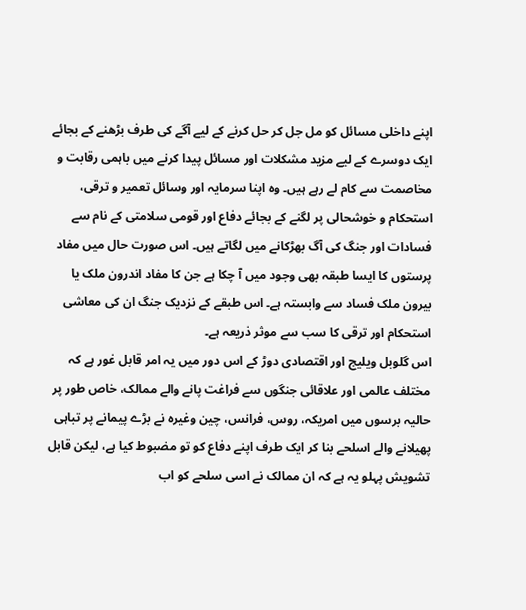اپنے داخلی مسائل کو مل جل کر حل کرنے کے لیے آگے کی طرف بڑھنے کے بجائے ایک دوسرے کے لیے مزید مشکلات اور مسائل پیدا کرنے میں باہمی رقابت و مخاصمت سے کام لے رہے ہیں۔ وہ اپنا سرمایہ اور وسائل تعمیر و ترقی، استحکام و خوشحالی پر لگنے کے بجائے دفاع اور قومی سلامتی کے نام سے فسادات اور جنگ کی آگ بھڑکانے میں لگاتے ہیں۔ اس صورت حال میں مفاد پرستوں کا ایسا طبقہ بھی وجود میں آ چکا ہے جن کا مفاد اندرون ملک یا بیرون ملک فساد سے وابستہ ہے۔ اس طبقے کے نزدیک جنگ ان کی معاشی استحکام اور ترقی کا سب سے موثر ذریعہ ہے۔
اس گلوبل ویلیج اور اقتصادی دوڑ کے اس دور میں یہ امر قابل غور ہے کہ مختلف عالمی اور علاقائی جنگوں سے فراغت پانے والے ممالک، خاص طور پر حالیہ برسوں میں امریکہ، روس، فرانس، چین وغیرہ نے بڑے پیمانے پر تباہی پھیلانے والے اسلحے بنا کر ایک طرف اپنے دفاع کو تو مضبوط کیا ہے، لیکن قابل تشویش پہلو یہ ہے کہ ان ممالک نے اسی سلحے کو اب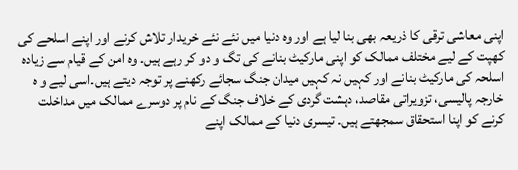اپنی معاشی ترقی کا ذریعہ بھی بنا لیا ہے اور وہ دنیا میں نئے نئے خریدار تلاش کرنے اور اپنے اسلحے کی کھپت کے لیے مختلف ممالک کو اپنی مارکیٹ بنانے کی تگ و دو کر رہے ہیں۔ وہ امن کے قیام سے زیادہ اسلحہ کی مارکیٹ بنانے اور کہیں نہ کہیں میدان جنگ سجائے رکھنے پر توجہ دیتے ہیں۔اسی لیے و ہ خارجہ پالیسی، تزویراتی مقاصد، دہشت گردی کے خلاف جنگ کے نام پر دوسرے ممالک میں مداخلت کرنے کو اپنا استحقاق سمجھتے ہیں۔ تیسری دنیا کے ممالک اپنے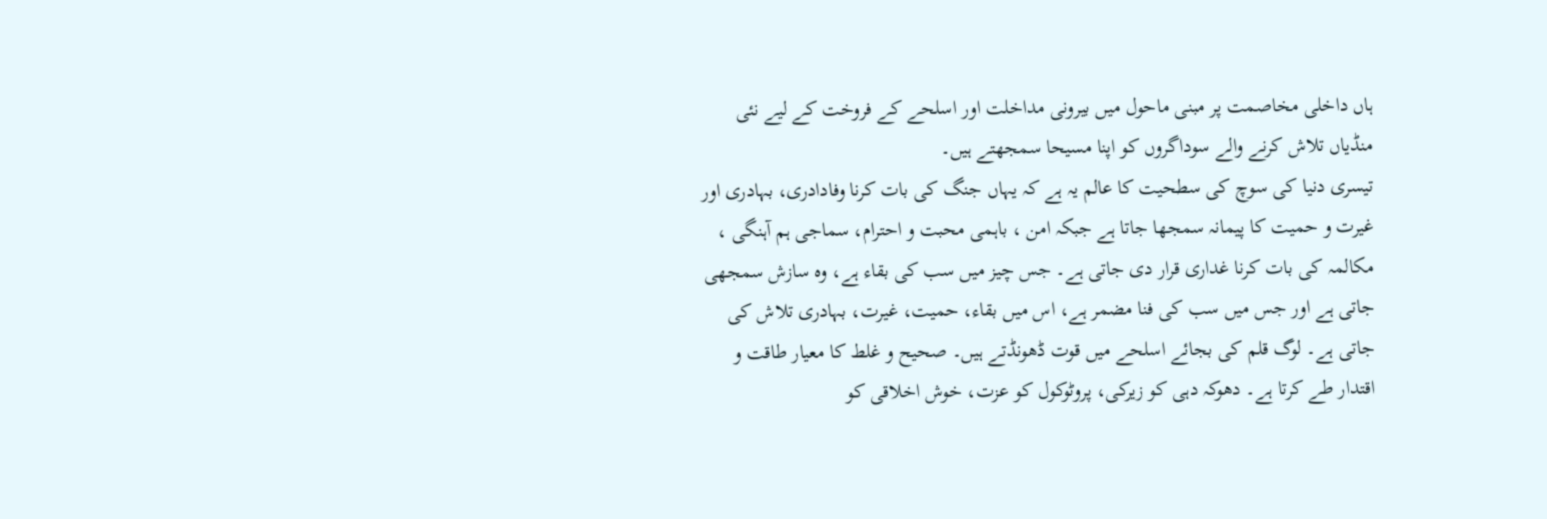ہاں داخلی مخاصمت پر مبنی ماحول میں بیرونی مداخلت اور اسلحے کے فروخت کے لیے نئی منڈیاں تلاش کرنے والے سوداگروں کو اپنا مسیحا سمجھتے ہیں۔
تیسری دنیا کی سوچ کی سطحیت کا عالم یہ ہے کہ یہاں جنگ کی بات کرنا وفادادری، بہادری اور غیرت و حمیت کا پیمانہ سمجھا جاتا ہے جبکہ امن ، باہمی محبت و احترام، سماجی ہم آہنگی ، مکالمہ کی بات کرنا غداری قرار دی جاتی ہے۔ جس چیز میں سب کی بقاء ہے، وہ سازش سمجھی جاتی ہے اور جس میں سب کی فنا مضمر ہے، اس میں بقاء، حمیت، غیرت، بہادری تلاش کی جاتی ہے۔ لوگ قلم کی بجائے اسلحے میں قوت ڈھونڈتے ہیں۔ صحیح و غلط کا معیار طاقت و اقتدار طے کرتا ہے۔ دھوکہ دہی کو زیرکی، پروٹوکول کو عزت، خوش اخلاقی کو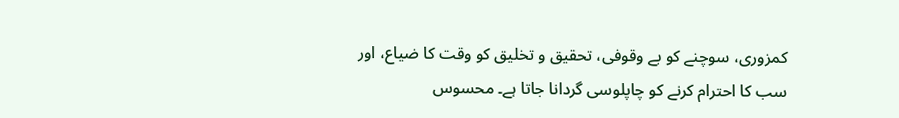کمزوری، سوچنے کو بے وقوفی، تحقیق و تخلیق کو وقت کا ضیاع، اور سب کا احترام کرنے کو چاپلوسی گردانا جاتا ہے۔ محسوس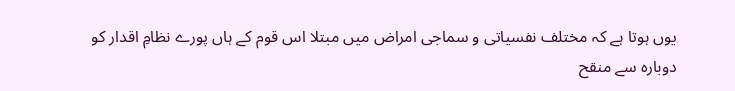یوں ہوتا ہے کہ مختلف نفسیاتی و سماجی امراض میں مبتلا اس قوم کے ہاں پورے نظامِ اقدار کو دوبارہ سے منقح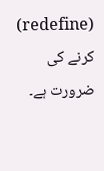(redefine) کرنے کی ضرورت ہے۔